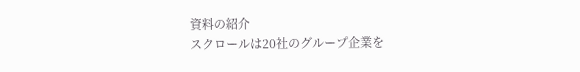資料の紹介
スクロールは20社のグループ企業を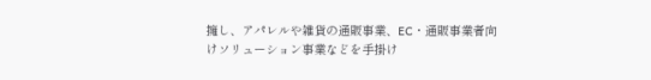擁し、アパレルや雑貨の通販事業、EC・通販事業者向けソリューション事業などを手掛け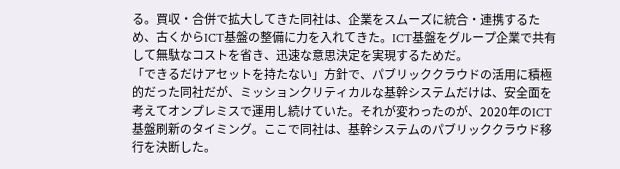る。買収・合併で拡大してきた同社は、企業をスムーズに統合・連携するため、古くからICT基盤の整備に力を入れてきた。ICT基盤をグループ企業で共有して無駄なコストを省き、迅速な意思決定を実現するためだ。
「できるだけアセットを持たない」方針で、パブリッククラウドの活用に積極的だった同社だが、ミッションクリティカルな基幹システムだけは、安全面を考えてオンプレミスで運用し続けていた。それが変わったのが、2020年のICT基盤刷新のタイミング。ここで同社は、基幹システムのパブリッククラウド移行を決断した。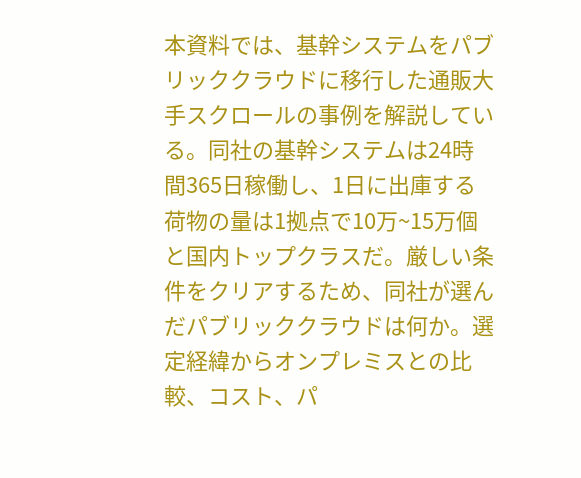本資料では、基幹システムをパブリッククラウドに移行した通販大手スクロールの事例を解説している。同社の基幹システムは24時間365日稼働し、1日に出庫する荷物の量は1拠点で10万~15万個と国内トップクラスだ。厳しい条件をクリアするため、同社が選んだパブリッククラウドは何か。選定経緯からオンプレミスとの比較、コスト、パ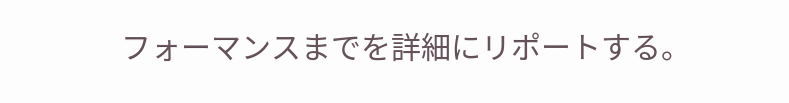フォーマンスまでを詳細にリポートする。